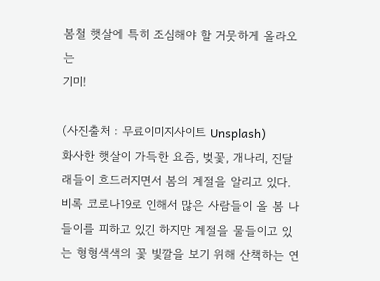봄철 햇살에 특히 조심해야 할 거뭇하게 올라오는
기미!

(사진출처 : 무료이미지사이트 Unsplash)
화사한 햇살이 가득한 요즘, 벚꽃, 개나리, 진달래들이 흐드러지면서 봄의 계절을 알리고 있다. 비록 코로나19로 인해서 많은 사람들이 올 봄 나들이를 피하고 있긴 하지만 계절을 물들이고 있는 형형색색의 꽃 빛깔을 보기 위해 산책하는 연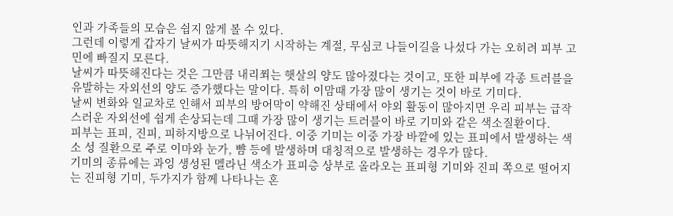인과 가족들의 모습은 쉽지 않게 볼 수 있다.
그런데 이렇게 갑자기 날씨가 따뜻해지기 시작하는 계절, 무심코 나들이길을 나섰다 가는 오히려 피부 고민에 빠질지 모른다.
날씨가 따뜻해진다는 것은 그만큼 내리쬐는 햇살의 양도 많아졌다는 것이고, 또한 피부에 각종 트러블을 유발하는 자외선의 양도 증가했다는 말이다. 특히 이맘때 가장 많이 생기는 것이 바로 기미다.
날씨 변화와 일교차로 인해서 피부의 방어막이 약해진 상태에서 야외 활동이 많아지면 우리 피부는 급작스러운 자외선에 쉽게 손상되는데 그때 가장 많이 생기는 트러블이 바로 기미와 같은 색소질환이다.
피부는 표피, 진피, 피하지방으로 나뉘어진다. 이중 기미는 이중 가장 바깥에 있는 표피에서 발생하는 색소 성 질환으로 주로 이마와 눈가, 뺨 등에 발생하며 대칭적으로 발생하는 경우가 많다.
기미의 종류에는 과잉 생성된 멜라닌 색소가 표피층 상부로 올라오는 표피형 기미와 진피 쪽으로 떨어지는 진피형 기미, 두가지가 함께 나타나는 혼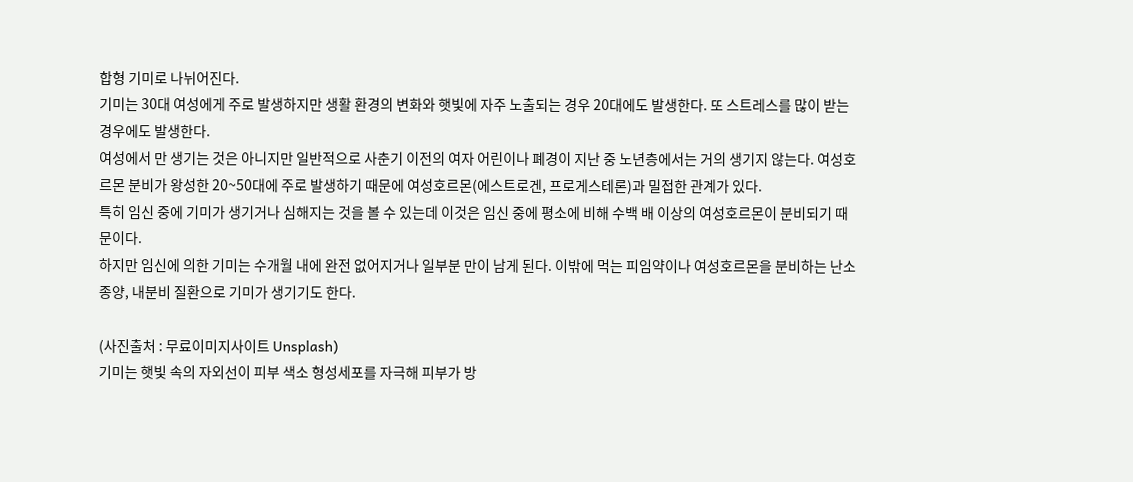합형 기미로 나뉘어진다.
기미는 30대 여성에게 주로 발생하지만 생활 환경의 변화와 햇빛에 자주 노출되는 경우 20대에도 발생한다. 또 스트레스를 많이 받는 경우에도 발생한다.
여성에서 만 생기는 것은 아니지만 일반적으로 사춘기 이전의 여자 어린이나 폐경이 지난 중 노년층에서는 거의 생기지 않는다. 여성호르몬 분비가 왕성한 20~50대에 주로 발생하기 때문에 여성호르몬(에스트로겐, 프로게스테론)과 밀접한 관계가 있다.
특히 임신 중에 기미가 생기거나 심해지는 것을 볼 수 있는데 이것은 임신 중에 평소에 비해 수백 배 이상의 여성호르몬이 분비되기 때문이다.
하지만 임신에 의한 기미는 수개월 내에 완전 없어지거나 일부분 만이 남게 된다. 이밖에 먹는 피임약이나 여성호르몬을 분비하는 난소종양, 내분비 질환으로 기미가 생기기도 한다.

(사진출처 : 무료이미지사이트 Unsplash)
기미는 햇빛 속의 자외선이 피부 색소 형성세포를 자극해 피부가 방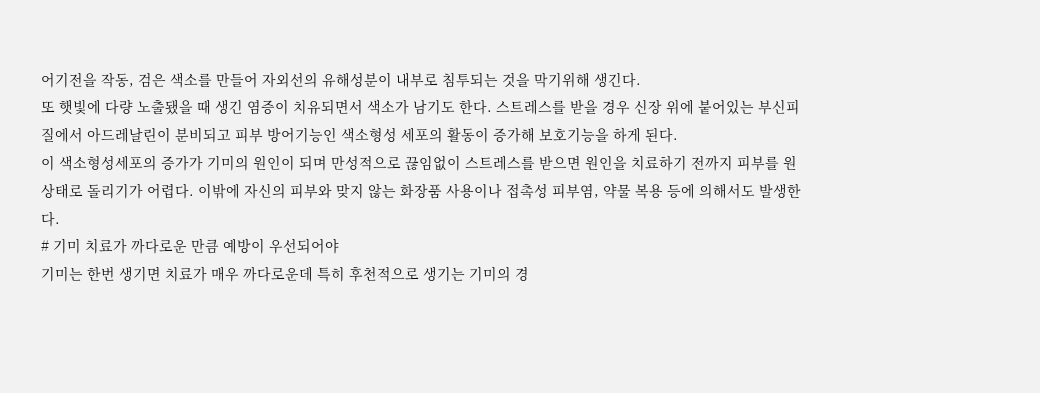어기전을 작동, 검은 색소를 만들어 자외선의 유해성분이 내부로 침투되는 것을 막기위해 생긴다.
또 햇빛에 다량 노출됐을 때 생긴 염증이 치유되면서 색소가 남기도 한다. 스트레스를 받을 경우 신장 위에 붙어있는 부신피질에서 아드레날린이 분비되고 피부 방어기능인 색소형성 세포의 활동이 증가해 보호기능을 하게 된다.
이 색소형성세포의 증가가 기미의 원인이 되며 만성적으로 끊임없이 스트레스를 받으면 원인을 치료하기 전까지 피부를 원상태로 돌리기가 어렵다. 이밖에 자신의 피부와 맞지 않는 화장품 사용이나 접촉성 피부염, 약물 복용 등에 의해서도 발생한다.
# 기미 치료가 까다로운 만큼 예방이 우선되어야
기미는 한번 생기면 치료가 매우 까다로운데 특히 후천적으로 생기는 기미의 경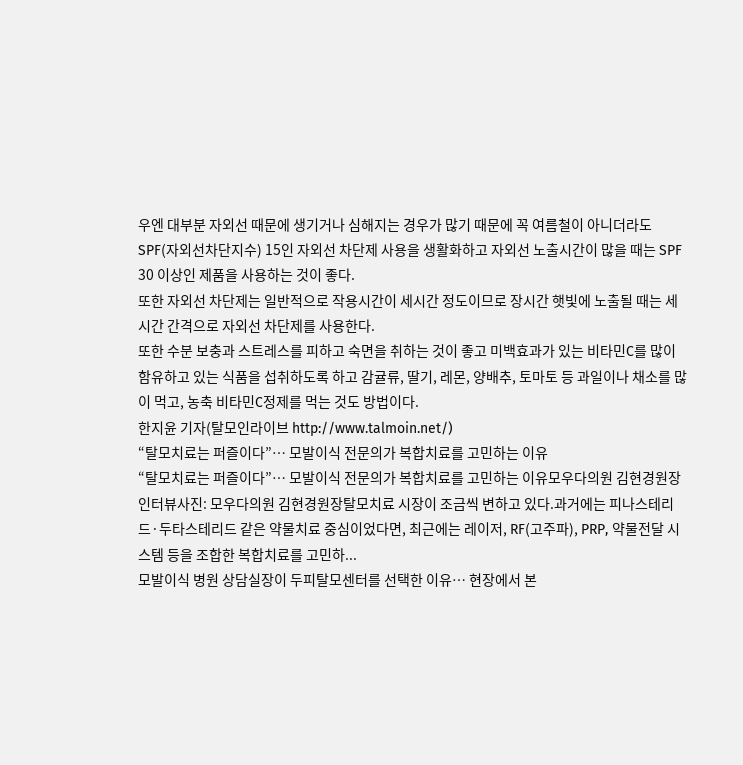우엔 대부분 자외선 때문에 생기거나 심해지는 경우가 많기 때문에 꼭 여름철이 아니더라도 SPF(자외선차단지수) 15인 자외선 차단제 사용을 생활화하고 자외선 노출시간이 많을 때는 SPF 30 이상인 제품을 사용하는 것이 좋다.
또한 자외선 차단제는 일반적으로 작용시간이 세시간 정도이므로 장시간 햇빛에 노출될 때는 세시간 간격으로 자외선 차단제를 사용한다.
또한 수분 보충과 스트레스를 피하고 숙면을 취하는 것이 좋고 미백효과가 있는 비타민C를 많이 함유하고 있는 식품을 섭취하도록 하고 감귤류, 딸기, 레몬, 양배추, 토마토 등 과일이나 채소를 많이 먹고, 농축 비타민C정제를 먹는 것도 방법이다.
한지윤 기자(탈모인라이브 http://www.talmoin.net/)
“탈모치료는 퍼즐이다”… 모발이식 전문의가 복합치료를 고민하는 이유
“탈모치료는 퍼즐이다”… 모발이식 전문의가 복합치료를 고민하는 이유모우다의원 김현경원장 인터뷰사진: 모우다의원 김현경원장탈모치료 시장이 조금씩 변하고 있다.과거에는 피나스테리드·두타스테리드 같은 약물치료 중심이었다면, 최근에는 레이저, RF(고주파), PRP, 약물전달 시스템 등을 조합한 복합치료를 고민하...
모발이식 병원 상담실장이 두피탈모센터를 선택한 이유… 현장에서 본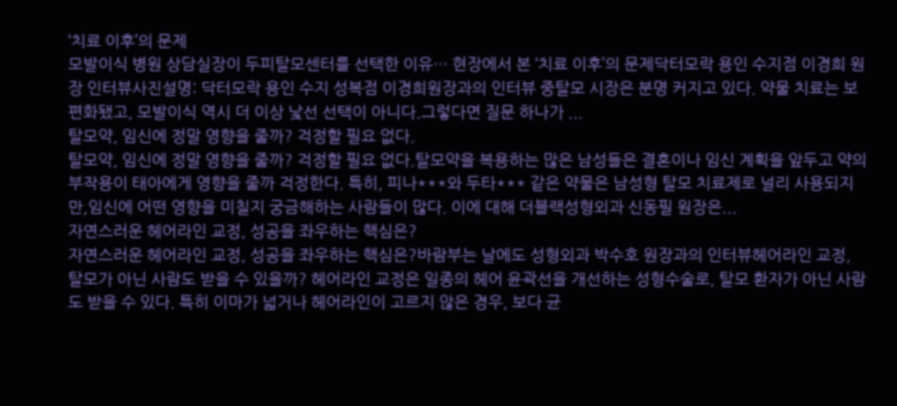‘치료 이후’의 문제
모발이식 병원 상담실장이 두피탈모센터를 선택한 이유… 현장에서 본 ‘치료 이후’의 문제닥터모락 용인 수지점 이경희 원장 인터뷰사진설명: 닥터모락 용인 수지 성복점 이경희원장과의 인터뷰 중탈모 시장은 분명 커지고 있다. 약물 치료는 보편화됐고, 모발이식 역시 더 이상 낯선 선택이 아니다.그렇다면 질문 하나가 ...
탈모약, 임신에 정말 영향을 줄까? 걱정할 필요 없다.
탈모약, 임신에 정말 영향을 줄까? 걱정할 필요 없다.탈모약을 복용하는 많은 남성들은 결혼이나 임신 계획을 앞두고 약의 부작용이 태아에게 영향을 줄까 걱정한다. 특히, 피나***와 두타*** 같은 약물은 남성형 탈모 치료제로 널리 사용되지만,임신에 어떤 영향을 미칠지 궁금해하는 사람들이 많다. 이에 대해 더블랙성형외과 신동필 원장은...
자연스러운 헤어라인 교정, 성공을 좌우하는 핵심은?
자연스러운 헤어라인 교정, 성공을 좌우하는 핵심은?바람부는 날에도 성형외과 박수호 원장과의 인터뷰헤어라인 교정, 탈모가 아닌 사람도 받을 수 있을까? 헤어라인 교정은 일종의 헤어 윤곽선을 개선하는 성형수술로, 탈모 환자가 아닌 사람도 받을 수 있다. 특히 이마가 넓거나 헤어라인이 고르지 않은 경우, 보다 균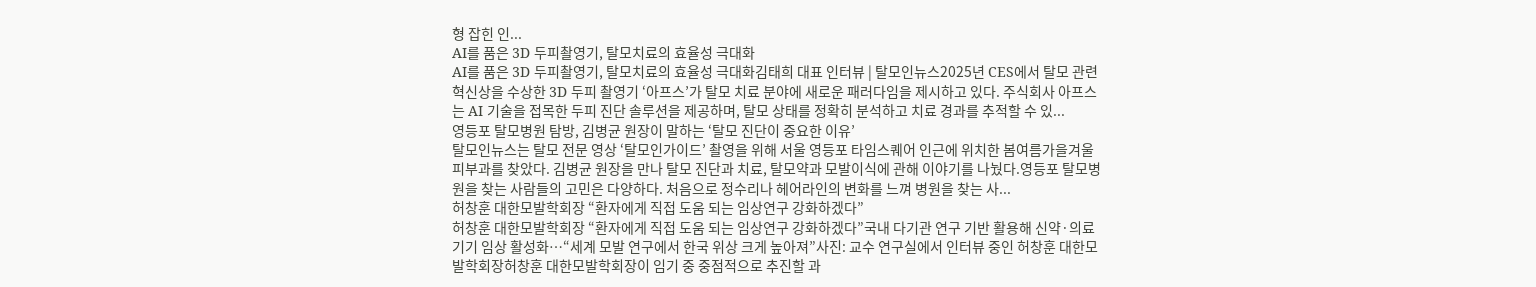형 잡힌 인...
AI를 품은 3D 두피촬영기, 탈모치료의 효율성 극대화
AI를 품은 3D 두피촬영기, 탈모치료의 효율성 극대화김태희 대표 인터뷰 | 탈모인뉴스2025년 CES에서 탈모 관련 혁신상을 수상한 3D 두피 촬영기 ‘아프스’가 탈모 치료 분야에 새로운 패러다임을 제시하고 있다. 주식회사 아프스는 AI 기술을 접목한 두피 진단 솔루션을 제공하며, 탈모 상태를 정확히 분석하고 치료 경과를 추적할 수 있...
영등포 탈모병원 탐방, 김병균 원장이 말하는 ‘탈모 진단이 중요한 이유’
탈모인뉴스는 탈모 전문 영상 ‘탈모인가이드’ 촬영을 위해 서울 영등포 타임스퀘어 인근에 위치한 봄여름가을겨울피부과를 찾았다. 김병균 원장을 만나 탈모 진단과 치료, 탈모약과 모발이식에 관해 이야기를 나눴다.영등포 탈모병원을 찾는 사람들의 고민은 다양하다. 처음으로 정수리나 헤어라인의 변화를 느껴 병원을 찾는 사...
허창훈 대한모발학회장 “환자에게 직접 도움 되는 임상연구 강화하겠다”
허창훈 대한모발학회장 “환자에게 직접 도움 되는 임상연구 강화하겠다”국내 다기관 연구 기반 활용해 신약·의료기기 임상 활성화…“세계 모발 연구에서 한국 위상 크게 높아져”사진: 교수 연구실에서 인터뷰 중인 허창훈 대한모발학회장허창훈 대한모발학회장이 임기 중 중점적으로 추진할 과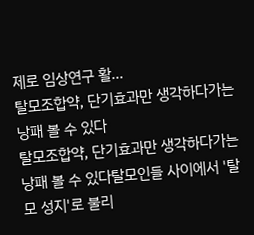제로 임상연구 활...
탈모조합약, 단기효과만 생각하다가는 낭패 볼 수 있다
탈모조합약, 단기효과만 생각하다가는 낭패 볼 수 있다탈모인들 사이에서 '탈모 성지'로 불리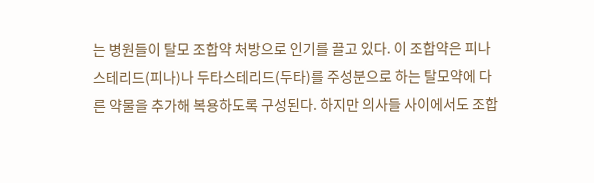는 병원들이 탈모 조합약 처방으로 인기를 끌고 있다. 이 조합약은 피나스테리드(피나)나 두타스테리드(두타)를 주성분으로 하는 탈모약에 다른 약물을 추가해 복용하도록 구성된다. 하지만 의사들 사이에서도 조합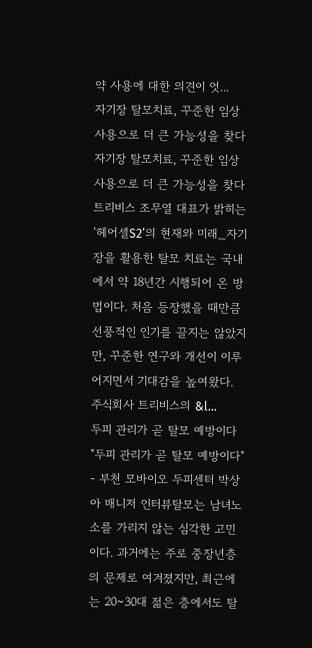약 사용에 대한 의견이 엇...
자기장 탈모치료, 꾸준한 임상사용으로 더 큰 가능성을 찾다
자기장 탈모치료, 꾸준한 임상사용으로 더 큰 가능성을 찾다트리비스 조무열 대표가 밝히는 ‘헤어셀S2’의 현재와 미래_자기장을 활용한 탈모 치료는 국내에서 약 18년간 시행되어 온 방법이다. 처음 등장했을 때만큼 선풍적인 인기를 끌지는 않았지만, 꾸준한 연구와 개선이 이루어지면서 기대감을 높여왔다. 주식회사 트리비스의 &l...
두피 관리가 곧 탈모 예방이다
"두피 관리가 곧 탈모 예방이다" - 부천 모바이오 두피센터 박상아 매니저 인터뷰탈모는 남녀노소를 가리지 않는 심각한 고민이다. 과거에는 주로 중장년층의 문제로 여겨졌지만, 최근에는 20~30대 젊은 층에서도 탈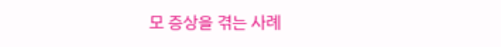모 증상을 겪는 사례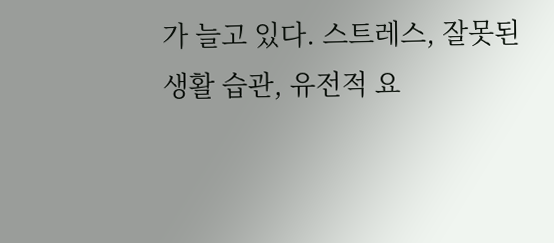가 늘고 있다. 스트레스, 잘못된 생활 습관, 유전적 요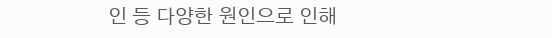인 등 다양한 원인으로 인해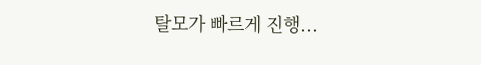탈모가 빠르게 진행...